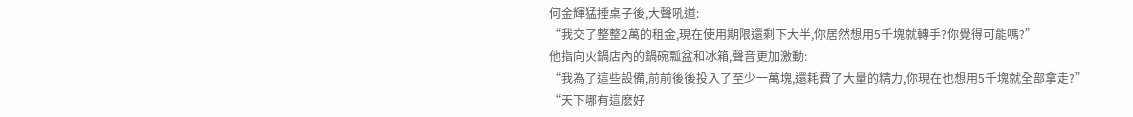何金輝猛捶桌子後,大聲吼道:
“我交了整整2萬的租金,現在使用期限還剩下大半,你居然想用5千塊就轉手?你覺得可能嗎?”
他指向火鍋店內的鍋碗瓢盆和冰箱,聲音更加激動:
“我為了這些設備,前前後後投入了至少一萬塊,還耗費了大量的精力,你現在也想用5千塊就全部拿走?”
“天下哪有這麽好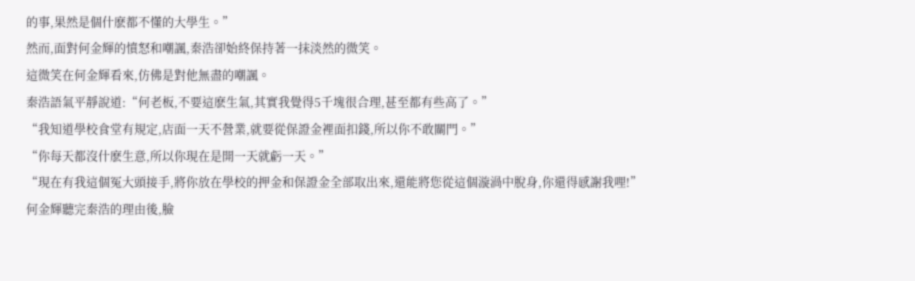的事,果然是個什麽都不懂的大學生。”
然而,面對何金輝的憤怒和嘲諷,秦浩卻始終保持著一抹淡然的微笑。
這微笑在何金輝看來,仿佛是對他無盡的嘲諷。
秦浩語氣平靜說道:“何老板,不要這麽生氣,其實我覺得5千塊很合理,甚至都有些高了。”
“我知道學校食堂有規定,店面一天不營業,就要從保證金裡面扣錢,所以你不敢關門。”
“你每天都沒什麽生意,所以你現在是開一天就虧一天。”
“現在有我這個冤大頭接手,將你放在學校的押金和保證金全部取出來,還能將您從這個漩渦中脫身,你還得感謝我哩!”
何金輝聽完秦浩的理由後,臉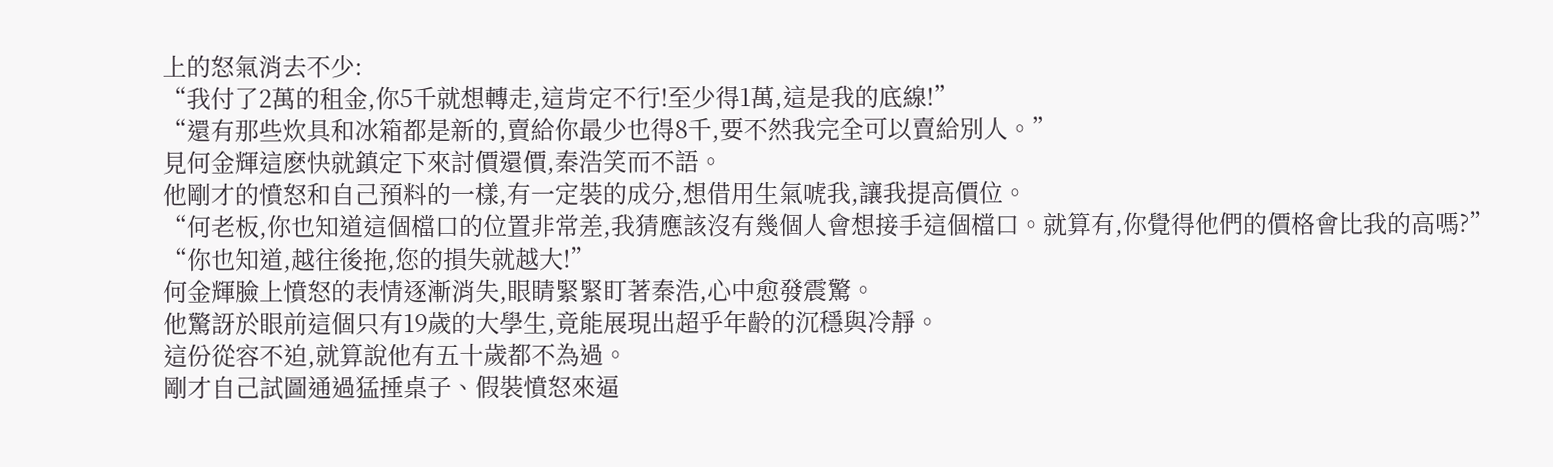上的怒氣消去不少:
“我付了2萬的租金,你5千就想轉走,這肯定不行!至少得1萬,這是我的底線!”
“還有那些炊具和冰箱都是新的,賣給你最少也得8千,要不然我完全可以賣給別人。”
見何金輝這麽快就鎮定下來討價還價,秦浩笑而不語。
他剛才的憤怒和自己預料的一樣,有一定裝的成分,想借用生氣唬我,讓我提高價位。
“何老板,你也知道這個檔口的位置非常差,我猜應該沒有幾個人會想接手這個檔口。就算有,你覺得他們的價格會比我的高嗎?”
“你也知道,越往後拖,您的損失就越大!”
何金輝臉上憤怒的表情逐漸消失,眼睛緊緊盯著秦浩,心中愈發震驚。
他驚訝於眼前這個只有19歲的大學生,竟能展現出超乎年齡的沉穩與冷靜。
這份從容不迫,就算說他有五十歲都不為過。
剛才自己試圖通過猛捶桌子、假裝憤怒來逼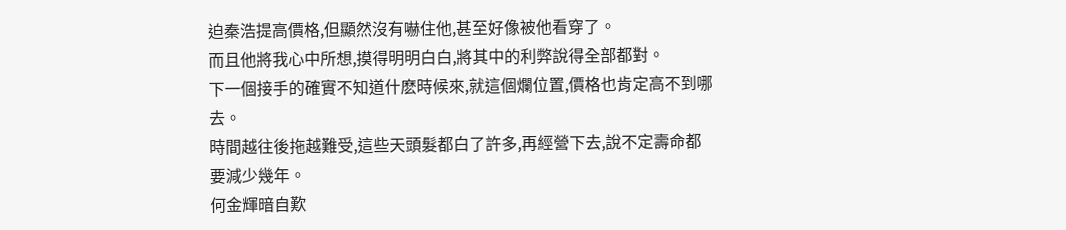迫秦浩提高價格,但顯然沒有嚇住他,甚至好像被他看穿了。
而且他將我心中所想,摸得明明白白,將其中的利弊說得全部都對。
下一個接手的確實不知道什麽時候來,就這個爛位置,價格也肯定高不到哪去。
時間越往後拖越難受,這些天頭髮都白了許多,再經營下去,說不定壽命都要減少幾年。
何金輝暗自歎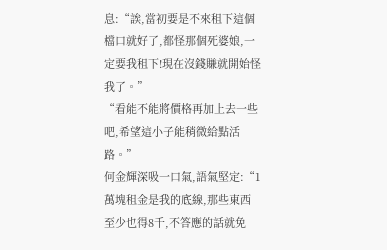息:“誒,當初要是不來租下這個檔口就好了,都怪那個死婆娘,一定要我租下!現在沒錢賺就開始怪我了。”
“看能不能將價格再加上去一些吧,希望這小子能稍微給點活路。”
何金輝深吸一口氣,語氣堅定:“1萬塊租金是我的底線,那些東西至少也得8千,不答應的話就免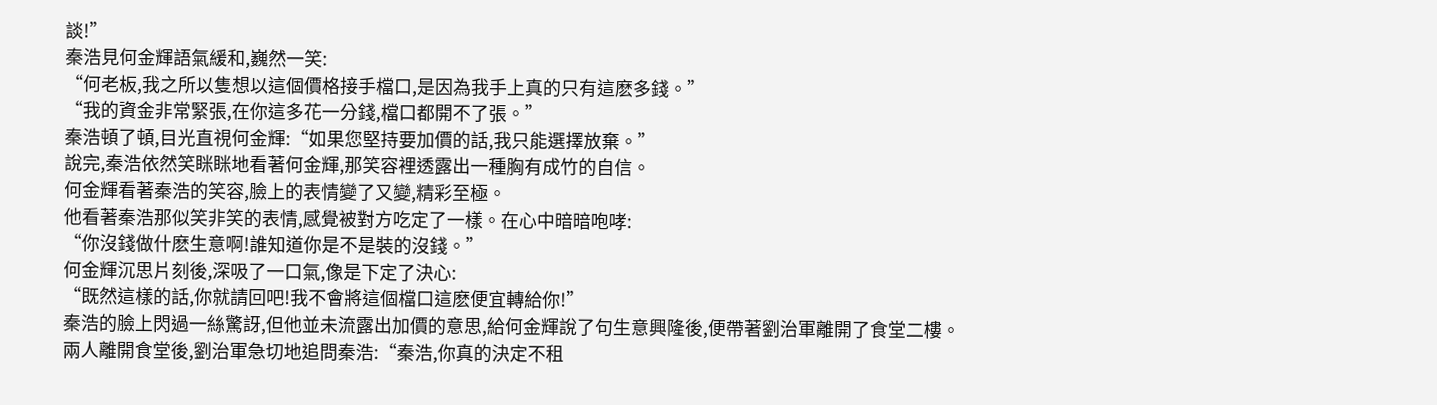談!”
秦浩見何金輝語氣緩和,巍然一笑:
“何老板,我之所以隻想以這個價格接手檔口,是因為我手上真的只有這麽多錢。”
“我的資金非常緊張,在你這多花一分錢,檔口都開不了張。”
秦浩頓了頓,目光直視何金輝:“如果您堅持要加價的話,我只能選擇放棄。”
說完,秦浩依然笑眯眯地看著何金輝,那笑容裡透露出一種胸有成竹的自信。
何金輝看著秦浩的笑容,臉上的表情變了又變,精彩至極。
他看著秦浩那似笑非笑的表情,感覺被對方吃定了一樣。在心中暗暗咆哮:
“你沒錢做什麽生意啊!誰知道你是不是裝的沒錢。”
何金輝沉思片刻後,深吸了一口氣,像是下定了決心:
“既然這樣的話,你就請回吧!我不會將這個檔口這麽便宜轉給你!”
秦浩的臉上閃過一絲驚訝,但他並未流露出加價的意思,給何金輝說了句生意興隆後,便帶著劉治軍離開了食堂二樓。
兩人離開食堂後,劉治軍急切地追問秦浩:“秦浩,你真的決定不租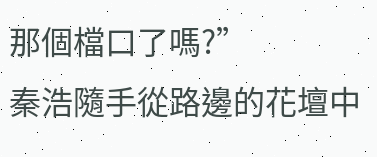那個檔口了嗎?”
秦浩隨手從路邊的花壇中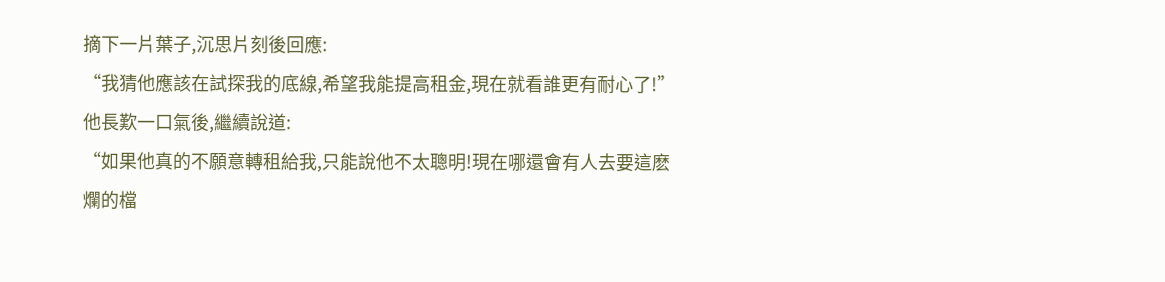摘下一片葉子,沉思片刻後回應:
“我猜他應該在試探我的底線,希望我能提高租金,現在就看誰更有耐心了!”
他長歎一口氣後,繼續說道:
“如果他真的不願意轉租給我,只能說他不太聰明!現在哪還會有人去要這麽爛的檔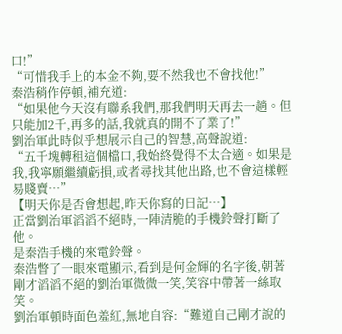口!”
“可惜我手上的本金不夠,要不然我也不會找他!”
秦浩稍作停頓,補充道:
“如果他今天沒有聯系我們,那我們明天再去一趟。但只能加2千,再多的話,我就真的開不了業了!”
劉治軍此時似乎想展示自己的智慧,高聲說道:
“五千塊轉租這個檔口,我始終覺得不太合適。如果是我,我寧願繼續虧損,或者尋找其他出路,也不會這樣輕易賤賣…”
【明天你是否會想起,昨天你寫的日記…】
正當劉治軍滔滔不絕時,一陣清脆的手機鈴聲打斷了他。
是秦浩手機的來電鈴聲。
秦浩瞥了一眼來電顯示,看到是何金輝的名字後,朝著剛才滔滔不絕的劉治軍微微一笑,笑容中帶著一絲取笑。
劉治軍頓時面色羞紅,無地自容:“難道自己剛才說的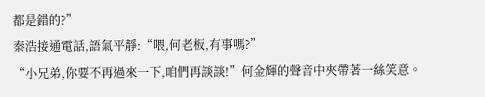都是錯的?”
秦浩接通電話,語氣平靜:“喂,何老板,有事嗎?”
“小兄弟,你要不再過來一下,咱們再談談!”何金輝的聲音中夾帶著一絲笑意。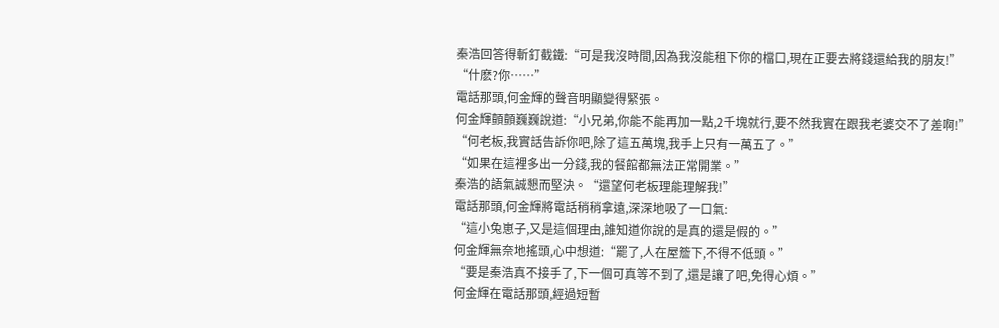秦浩回答得斬釘截鐵:“可是我沒時間,因為我沒能租下你的檔口,現在正要去將錢還給我的朋友!”
“什麽?你……”
電話那頭,何金輝的聲音明顯變得緊張。
何金輝顫顫巍巍說道:“小兄弟,你能不能再加一點,2千塊就行,要不然我實在跟我老婆交不了差啊!”
“何老板,我實話告訴你吧,除了這五萬塊,我手上只有一萬五了。”
“如果在這裡多出一分錢,我的餐館都無法正常開業。”
秦浩的語氣誠懇而堅決。“還望何老板理能理解我!”
電話那頭,何金輝將電話稍稍拿遠,深深地吸了一口氣:
“這小兔崽子,又是這個理由,誰知道你說的是真的還是假的。”
何金輝無奈地搖頭,心中想道:“罷了,人在屋簷下,不得不低頭。”
“要是秦浩真不接手了,下一個可真等不到了,還是讓了吧,免得心煩。”
何金輝在電話那頭,經過短暫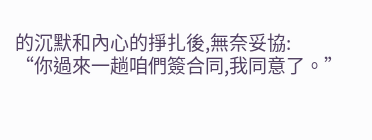的沉默和內心的掙扎後,無奈妥協:
“你過來一趟咱們簽合同,我同意了。”